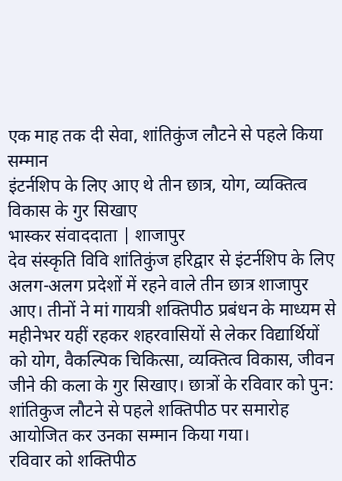एक माह तक दी सेवा, शांतिकुंज लौटने से पहले किया सम्मान
इंटर्नशिप के लिए आए थे तीन छात्र, योग, व्यक्तित्व विकास के गुर सिखाए
भास्कर संवाददाता | शाजापुर
देव संस्कृति विवि शांतिकुंज हरिद्वार से इंटर्नशिप के लिए अलग-अलग प्रदेशों में रहने वाले तीन छात्र शाजापुर आए। तीनों ने मां गायत्री शक्तिपीठ प्रबंधन के माध्यम से महीनेभर यहीं रहकर शहरवासियों से लेकर विद्यार्थियों को योग, वैकल्पिक चिकित्सा, व्यक्तित्व विकास, जीवन जीने की कला के गुर सिखाए। छात्रों के रविवार को पुन: शांतिकुज लौटने से पहले शक्तिपीठ पर समारोह आयोजित कर उनका सम्मान किया गया।
रविवार को शक्तिपीठ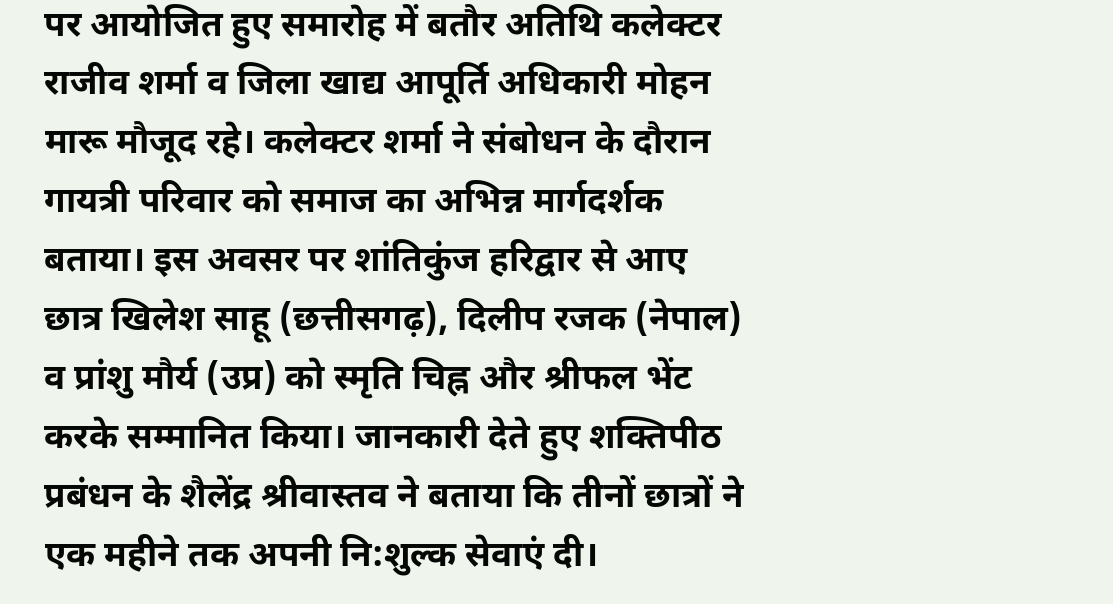पर आयोजित हुए समारोह में बतौर अतिथि कलेक्टर राजीव शर्मा व जिला खाद्य आपूर्ति अधिकारी मोहन मारू मौजूद रहे। कलेक्टर शर्मा ने संबोधन के दौरान गायत्री परिवार को समाज का अभिन्न मार्गदर्शक बताया। इस अवसर पर शांतिकुंज हरिद्वार से आए छात्र खिलेश साहू (छत्तीसगढ़), दिलीप रजक (नेपाल) व प्रांशु मौर्य (उप्र) को स्मृति चिह्न और श्रीफल भेंट करके सम्मानित किया। जानकारी देते हुए शक्तिपीठ प्रबंधन के शैलेंद्र श्रीवास्तव ने बताया कि तीनों छात्रों ने एक महीने तक अपनी नि:शुल्क सेवाएं दी।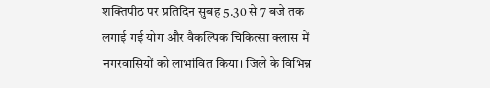शक्तिपीठ पर प्रतिदिन सुबह 5.30 से 7 बजे तक लगाई गई योग और वैकल्पिक चिकित्सा क्लास में नगरवासियों को लाभांवित किया। जिले के विभिन्न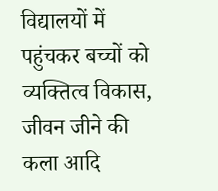विद्यालयों में पहुंचकर बच्चों को व्यक्तित्व विकास, जीवन जीने की कला आदि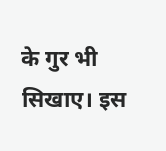के गुर भी सिखाए। इस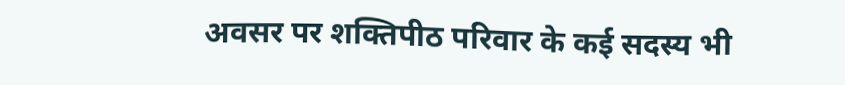अवसर पर शक्तिपीठ परिवार के कई सदस्य भी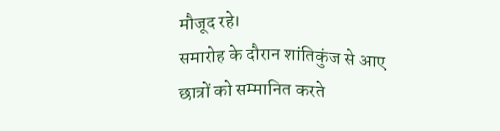मौजूद रहे।
समारोह के दौरान शांतिकुंज से आए छात्रों को सम्मानित करते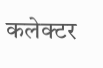कलेक्टर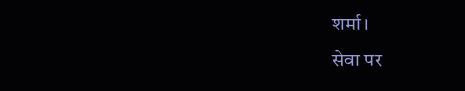शर्मा।
सेवा पर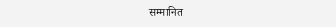सम्मानित